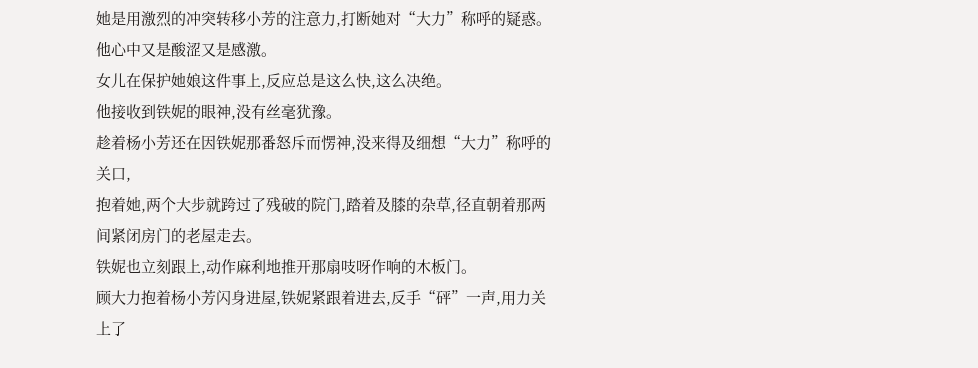她是用激烈的冲突转移小芳的注意力,打断她对“大力”称呼的疑惑。
他心中又是酸涩又是感激。
女儿在保护她娘这件事上,反应总是这么快,这么决绝。
他接收到铁妮的眼神,没有丝毫犹豫。
趁着杨小芳还在因铁妮那番怒斥而愣神,没来得及细想“大力”称呼的关口,
抱着她,两个大步就跨过了残破的院门,踏着及膝的杂草,径直朝着那两间紧闭房门的老屋走去。
铁妮也立刻跟上,动作麻利地推开那扇吱呀作响的木板门。
顾大力抱着杨小芳闪身进屋,铁妮紧跟着进去,反手“砰”一声,用力关上了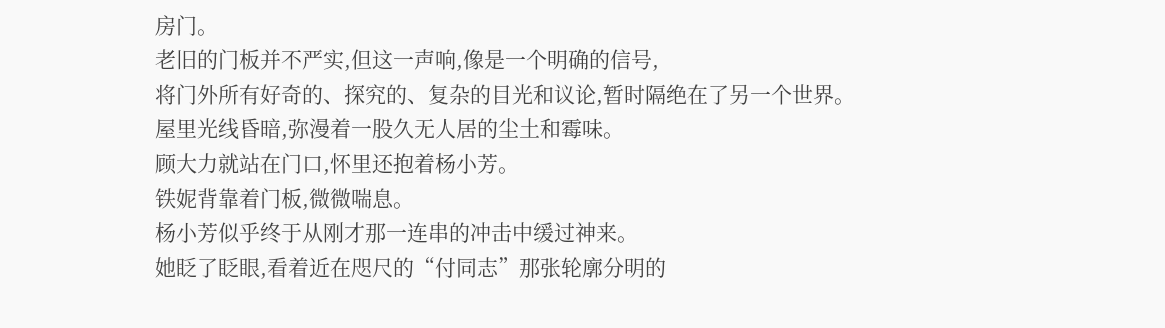房门。
老旧的门板并不严实,但这一声响,像是一个明确的信号,
将门外所有好奇的、探究的、复杂的目光和议论,暂时隔绝在了另一个世界。
屋里光线昏暗,弥漫着一股久无人居的尘土和霉味。
顾大力就站在门口,怀里还抱着杨小芳。
铁妮背靠着门板,微微喘息。
杨小芳似乎终于从刚才那一连串的冲击中缓过神来。
她眨了眨眼,看着近在咫尺的“付同志”那张轮廓分明的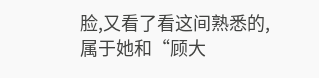脸,又看了看这间熟悉的,属于她和“顾大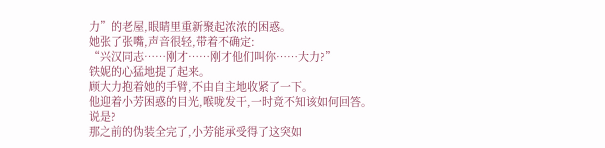力”的老屋,眼睛里重新聚起浓浓的困惑。
她张了张嘴,声音很轻,带着不确定:
“兴汉同志……刚才……刚才他们叫你……大力?”
铁妮的心猛地提了起来。
顾大力抱着她的手臂,不由自主地收紧了一下。
他迎着小芳困惑的目光,喉咙发干,一时竟不知该如何回答。
说是?
那之前的伪装全完了,小芳能承受得了这突如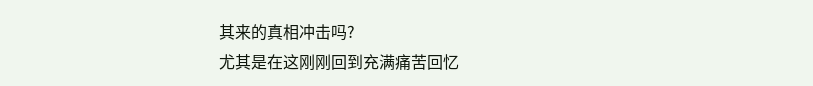其来的真相冲击吗?
尤其是在这刚刚回到充满痛苦回忆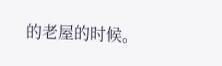的老屋的时候。